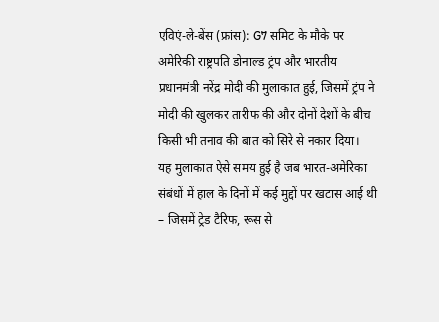एविएं-ले-बेंस (फ्रांस): G7 समिट के मौके पर अमेरिकी राष्ट्रपति डोनाल्ड ट्रंप और भारतीय प्रधानमंत्री नरेंद्र मोदी की मुलाकात हुई, जिसमें ट्रंप ने मोदी की खुलकर तारीफ की और दोनों देशों के बीच किसी भी तनाव की बात को सिरे से नकार दिया।
यह मुलाकात ऐसे समय हुई है जब भारत-अमेरिका संबंधों में हाल के दिनों में कई मुद्दों पर खटास आई थी – जिसमें ट्रेड टैरिफ, रूस से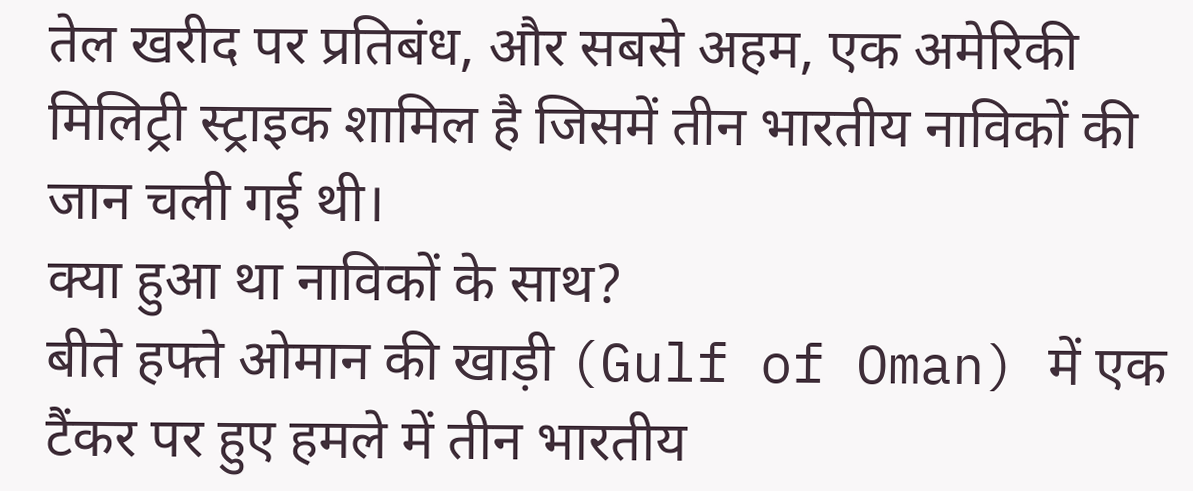तेल खरीद पर प्रतिबंध, और सबसे अहम, एक अमेरिकी मिलिट्री स्ट्राइक शामिल है जिसमें तीन भारतीय नाविकों की जान चली गई थी।
क्या हुआ था नाविकों के साथ?
बीते हफ्ते ओमान की खाड़ी (Gulf of Oman) में एक टैंकर पर हुए हमले में तीन भारतीय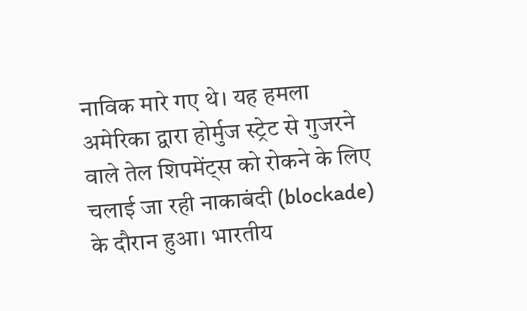नाविक मारे गए थे। यह हमला अमेरिका द्वारा होर्मुज स्ट्रेट से गुजरने वाले तेल शिपमेंट्स को रोकने के लिए चलाई जा रही नाकाबंदी (blockade) के दौरान हुआ। भारतीय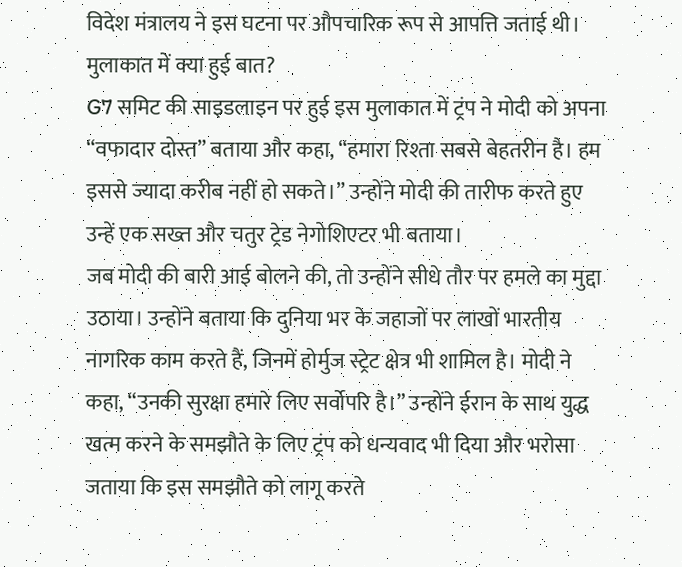विदेश मंत्रालय ने इस घटना पर औपचारिक रूप से आपत्ति जताई थी।
मुलाकात में क्या हुई बात?
G7 समिट की साइडलाइन पर हुई इस मुलाकात में ट्रंप ने मोदी को अपना “वफादार दोस्त” बताया और कहा, “हमारा रिश्ता सबसे बेहतरीन है। हम इससे ज्यादा करीब नहीं हो सकते।” उन्होंने मोदी की तारीफ करते हुए उन्हें एक सख्त और चतुर ट्रेड नेगोशिएटर भी बताया।
जब मोदी की बारी आई बोलने की, तो उन्होंने सीधे तौर पर हमले का मुद्दा उठाया। उन्होंने बताया कि दुनिया भर के जहाजों पर लाखों भारतीय नागरिक काम करते हैं, जिनमें होर्मुज स्ट्रेट क्षेत्र भी शामिल है। मोदी ने कहा, “उनकी सुरक्षा हमारे लिए सर्वोपरि है।” उन्होंने ईरान के साथ युद्ध खत्म करने के समझौते के लिए ट्रंप को धन्यवाद भी दिया और भरोसा जताया कि इस समझौते को लागू करते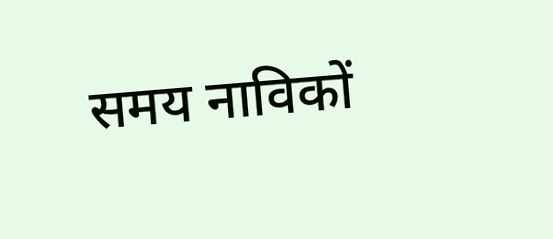समय नाविकों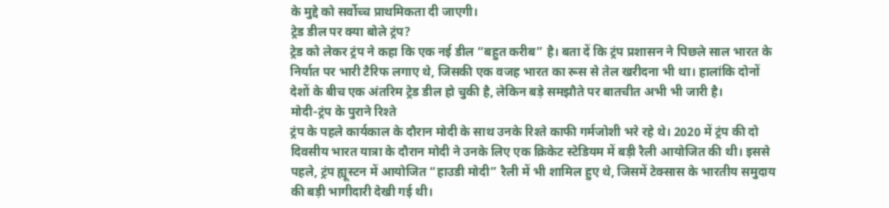के मुद्दे को सर्वोच्च प्राथमिकता दी जाएगी।
ट्रेड डील पर क्या बोले ट्रंप?
ट्रेड को लेकर ट्रंप ने कहा कि एक नई डील “बहुत करीब” है। बता दें कि ट्रंप प्रशासन ने पिछले साल भारत के निर्यात पर भारी टैरिफ लगाए थे, जिसकी एक वजह भारत का रूस से तेल खरीदना भी था। हालांकि दोनों देशों के बीच एक अंतरिम ट्रेड डील हो चुकी है, लेकिन बड़े समझौते पर बातचीत अभी भी जारी है।
मोदी-ट्रंप के पुराने रिश्ते
ट्रंप के पहले कार्यकाल के दौरान मोदी के साथ उनके रिश्ते काफी गर्मजोशी भरे रहे थे। 2020 में ट्रंप की दो दिवसीय भारत यात्रा के दौरान मोदी ने उनके लिए एक क्रिकेट स्टेडियम में बड़ी रैली आयोजित की थी। इससे पहले, ट्रंप ह्यूस्टन में आयोजित “हाउडी मोदी” रैली में भी शामिल हुए थे, जिसमें टेक्सास के भारतीय समुदाय की बड़ी भागीदारी देखी गई थी।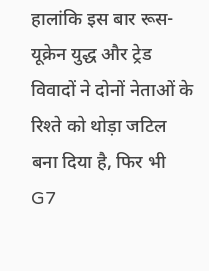हालांकि इस बार रूस-यूक्रेन युद्ध और ट्रेड विवादों ने दोनों नेताओं के रिश्ते को थोड़ा जटिल बना दिया है, फिर भी G7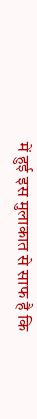में हुई इस मुलाकात से साफ है कि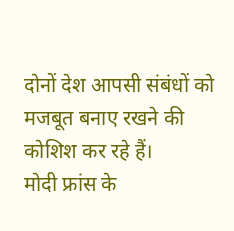दोनों देश आपसी संबंधों को मजबूत बनाए रखने की कोशिश कर रहे हैं।
मोदी फ्रांस के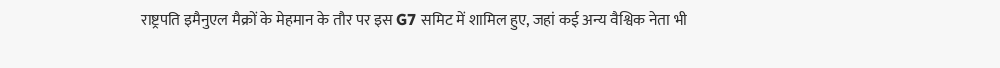राष्ट्रपति इमैनुएल मैक्रों के मेहमान के तौर पर इस G7 समिट में शामिल हुए, जहां कई अन्य वैश्विक नेता भी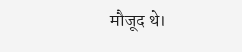मौजूद थे।